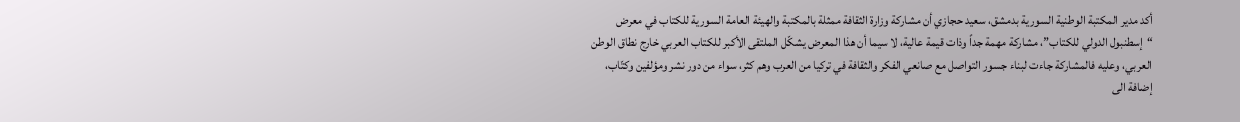أكد مدير المكتبة الوطنية السورية بدمشق، سعيد حجازي أن مشاركة وزارة الثقافة ممثلة بالمكتبة والهيئة العامة السورية للكتاب في معرض “إسطنبول الدولي للكتاب”، مشاركة مهمة جداً وذات قيمة عالية، لا سيما أن هذا المعرض يشكّل الملتقى الأكبر للكتاب العربي خارج نطاق الوطن العربي، وعليه فالمشاركة جاءت لبناء جسور التواصل مع صانعي الفكر والثقافة في تركيا من العرب وهم كثر، سواء من دور نشر ومؤلفين وكتّاب، إضافة الى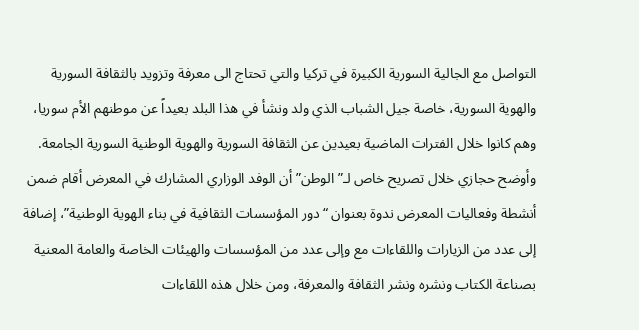التواصل مع الجالية السورية الكبيرة في تركيا والتي تحتاج الى معرفة وتزويد بالثقافة السورية والهوية السورية، خاصة جيل الشباب الذي ولد ونشأ في هذا البلد بعيداً عن موطنهم الأم سوريا، وهم كانوا خلال الفترات الماضية بعيدين عن الثقافة السورية والهوية الوطنية السورية الجامعة.
وأوضح حجازي خلال تصريح خاص لـ”الوطن” أن الوفد الوزاري المشارك في المعرض أقام ضمن أنشطة وفعاليات المعرض ندوة بعنوان “دور المؤسسات الثقافية في بناء الهوية الوطنية”، إضافة إلى عدد من الزيارات واللقاءات مع وإلى عدد من المؤسسات والهيئات الخاصة والعامة المعنية بصناعة الكتاب ونشره ونشر الثقافة والمعرفة، ومن خلال هذه اللقاءات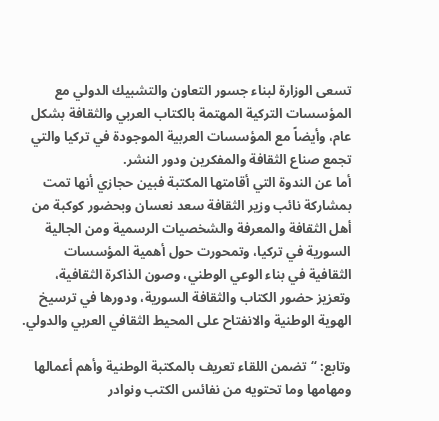تسعى الوزارة لبناء جسور التعاون والتشبيك الدولي مع المؤسسات التركية المهتمة بالكتاب العربي والثقافة بشكل عام، وأيضاً مع المؤسسات العربية الموجودة في تركيا والتي تجمع صناع الثقافة والمفكرين ودور النشر.
أما عن الندوة التي أقامتها المكتبة فبين حجازي أنها تمت بمشاركة نائب وزير الثقافة سعد نعسان وبحضور كوكبة من أهل الثقافة والمعرفة والشخصيات الرسمية ومن الجالية السورية في تركيا، وتمحورت حول أهمية المؤسسات الثقافية في بناء الوعي الوطني، وصون الذاكرة الثقافية، وتعزيز حضور الكتاب والثقافة السورية، ودورها في ترسيخ الهوية الوطنية والانفتاح على المحيط الثقافي العربي والدولي.

وتابع: “تضمن اللقاء تعريف بالمكتبة الوطنية وأهم أعمالها ومهامها وما تحتويه من نفائس الكتب ونوادر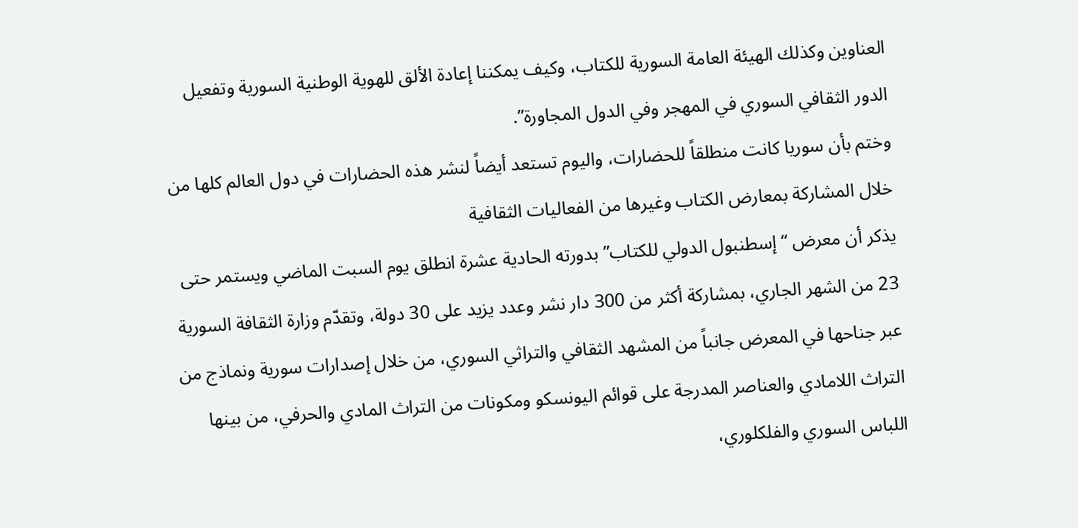العناوين وكذلك الهيئة العامة السورية للكتاب، وكيف يمكننا إعادة الألق للهوية الوطنية السورية وتفعيل الدور الثقافي السوري في المهجر وفي الدول المجاورة”.
وختم بأن سوريا كانت منطلقاً للحضارات، واليوم تستعد أيضاً لنشر هذه الحضارات في دول العالم كلها من خلال المشاركة بمعارض الكتاب وغيرها من الفعاليات الثقافية
يذكر أن معرض “إسطنبول الدولي للكتاب” بدورته الحادية عشرة انطلق يوم السبت الماضي ويستمر حتى 23 من الشهر الجاري، بمشاركة أكثر من 300 دار نشر وعدد يزيد على 30 دولة، وتقدّم وزارة الثقافة السورية عبر جناحها في المعرض جانباً من المشهد الثقافي والتراثي السوري، من خلال إصدارات سورية ونماذج من التراث اللامادي والعناصر المدرجة على قوائم اليونسكو ومكونات من التراث المادي والحرفي، من بينها اللباس السوري والفلكلوري،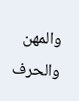والمهن والحرف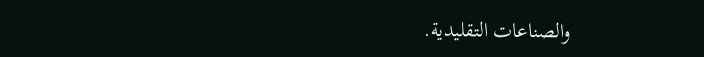والصناعات التقليدية.